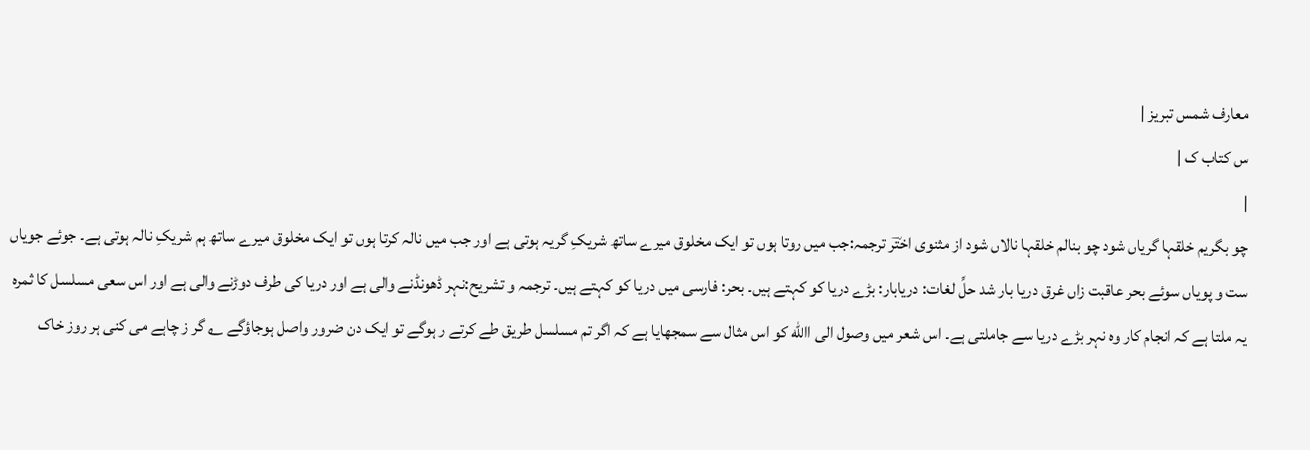معارف شمس تبریز |
س کتاب ک |
|
چو بگریم خلقہا گریاں شود چو بنالم خلقہا نالاں شود از مثنوی اختؔر ترجمہ:جب میں روتا ہوں تو ایک مخلوق میرے ساتھ شریکِ گریہ ہوتی ہے اور جب میں نالہ کرتا ہوں تو ایک مخلوق میرے ساتھ ہم شریکِ نالہ ہوتی ہے۔ جوئے جویاں ست و پویاں سوئے بحر عاقبت زاں غرق دریا بار شد حلِّ لغات: دریابار: بڑے دریا کو کہتے ہیں۔ بحر: فارسی میں دریا کو کہتے ہیں۔ ترجمہ و تشریح:نہر ڈھونڈنے والی ہے اور دریا کی طرف دوڑنے والی ہے اور اس سعی مسلسل کا ثمرہ یہ ملتا ہے کہ انجام کار وہ نہر بڑے دریا سے جاملتی ہے۔ اس شعر میں وصول الی االله کو اس مثال سے سمجھایا ہے کہ اگر تم مسلسل طریق طے کرتے ر ہوگے تو ایک دن ضرور واصل ہوجاؤگے ؎ گر ز چاہے می کنی ہر روز خاک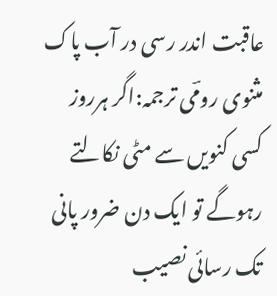عاقبت اندر رسی در آب پاک مثنوی رومؔی ترجمہ:اگر ہرروز کسی کنویں سے مٹی نکالتے رہوگے تو ایک دن ضرور پانی تک رسائی نصیب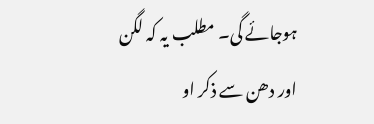ہوجائے گی۔ مطلب یہ کہ لگن اور دھن سے ذکر او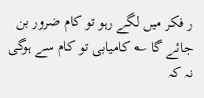ر فکر میں لگے رہو تو کام ضرور بن جائے گا ؎ کامیابی تو کام سے ہوگی نہ کہ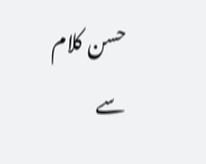حسن کلام سے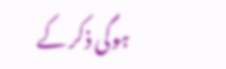ہوگی ذکر کے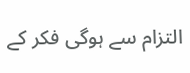التزام سے ہوگی فکر کے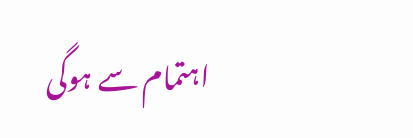اہتمام سے ہوگی